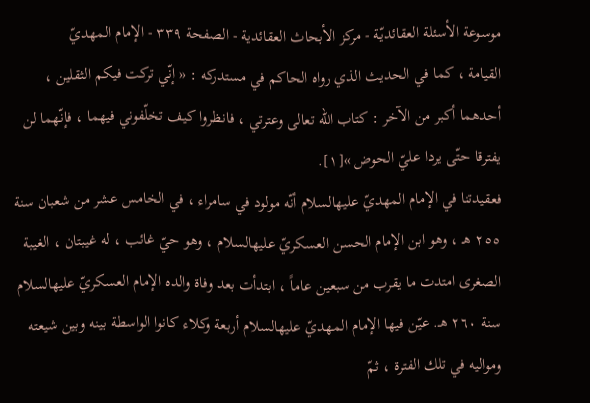موسوعة الأسئلة العقائديّة - مركز الأبحاث العقائدية - الصفحة ٣٣٩ - الإمام المهديّ
القيامة ، كما في الحديث الذي رواه الحاكم في مستدركه : « إنّي تركت فيكم الثقلين ، أحدهما أكبر من الآخر : كتاب الله تعالى وعترتي ، فانظروا كيف تخلّفوني فيهما ، فإنّهما لن يفترقا حتّى يردا عليّ الحوض »[١].
فعقيدتنا في الإمام المهديّ عليهالسلام أنّه مولود في سامراء ، في الخامس عشر من شعبان سنة ٢٥٥ هـ ، وهو ابن الإمام الحسن العسكريّ عليهالسلام ، وهو حيّ غائب ، له غيبتان ، الغيبة الصغرى امتدت ما يقرب من سبعين عاماً ، ابتدأت بعد وفاة والده الإمام العسكريّ عليهالسلام سنة ٢٦٠ هـ. عيّن فيها الإمام المهديّ عليهالسلام أربعة وكلاء كانوا الواسطة بينه وبين شيعته ومواليه في تلك الفترة ، ثمّ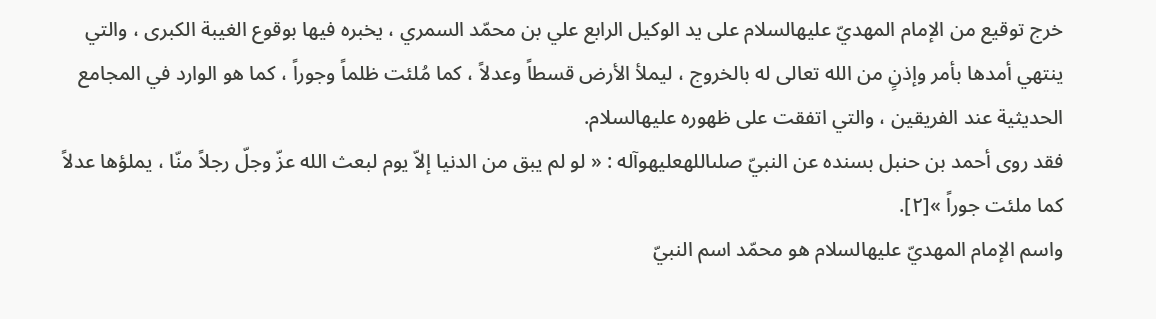خرج توقيع من الإمام المهديّ عليهالسلام على يد الوكيل الرابع علي بن محمّد السمري ، يخبره فيها بوقوع الغيبة الكبرى ، والتي ينتهي أمدها بأمر وإذنٍ من الله تعالى له بالخروج ، ليملأ الأرض قسطاً وعدلاً ، كما مُلئت ظلماً وجوراً ، كما هو الوارد في المجامع الحديثية عند الفريقين ، والتي اتفقت على ظهوره عليهالسلام.
فقد روى أحمد بن حنبل بسنده عن النبيّ صلىاللهعليهوآله : « لو لم يبق من الدنيا إلاّ يوم لبعث الله عزّ وجلّ رجلاً منّا ، يملؤها عدلاً كما ملئت جوراً »[٢].
واسم الإمام المهديّ عليهالسلام هو محمّد اسم النبيّ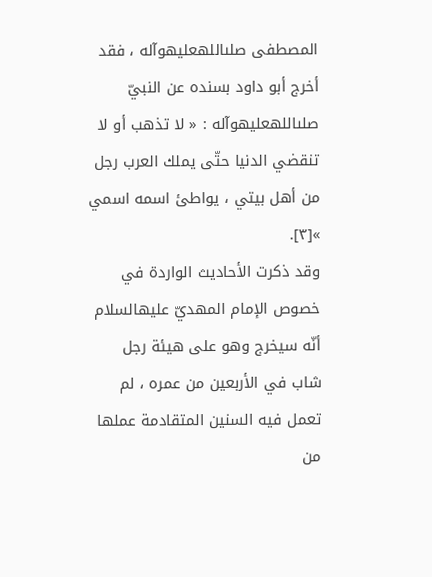المصطفى صلىاللهعليهوآله ، فقد أخرج أبو داود بسنده عن النبيّ صلىاللهعليهوآله : « لا تذهب أو لا تنقضي الدنيا حتّى يملك العرب رجل من أهل بيتي ، يواطئ اسمه اسمي »[٣].
وقد ذكرت الأحاديث الواردة في خصوص الإمام المهديّ عليهالسلام أنّه سيخرج وهو على هيئة رجل شاب في الأربعين من عمره ، لم تعمل فيه السنين المتقادمة عملها من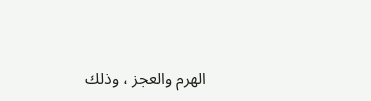الهرم والعجز ، وذلك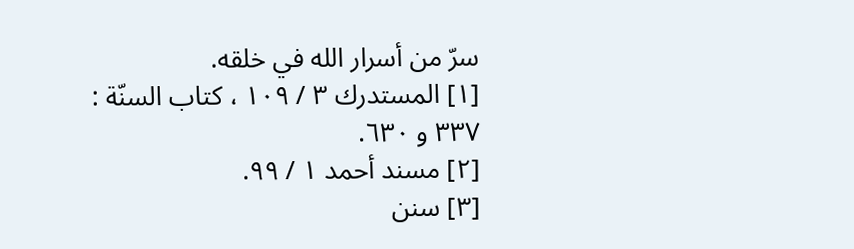سرّ من أسرار الله في خلقه.
[١] المستدرك ٣ / ١٠٩ ، كتاب السنّة : ٣٣٧ و ٦٣٠.
[٢] مسند أحمد ١ / ٩٩.
[٣] سنن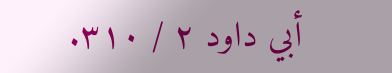أبي داود ٢ / ٣١٠.